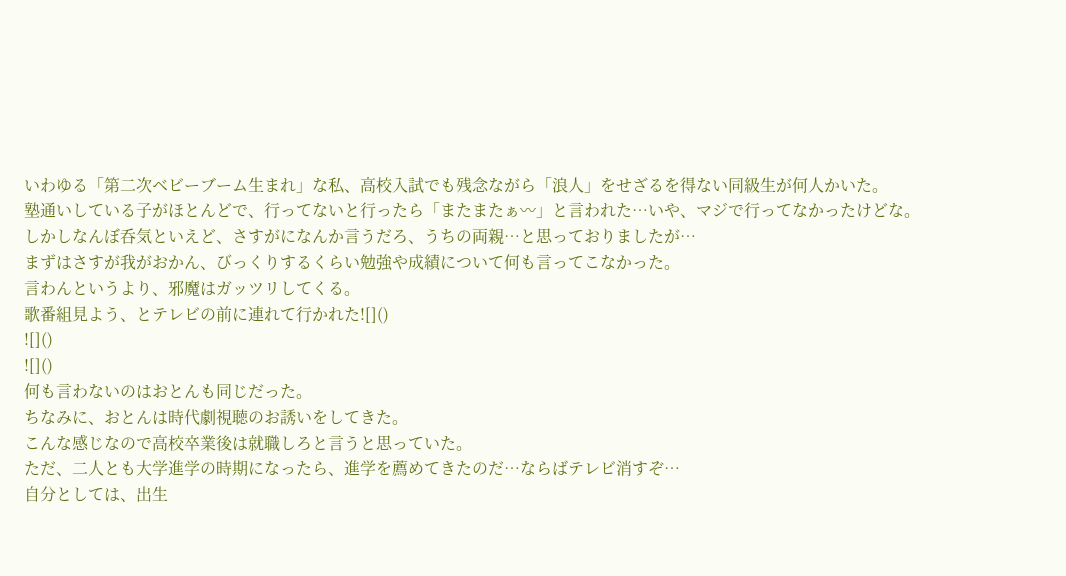いわゆる「第二次ベビーブーム生まれ」な私、高校入試でも残念ながら「浪人」をせざるを得ない同級生が何人かいた。
塾通いしている子がほとんどで、行ってないと行ったら「またまたぁ〰」と言われた…いや、マジで行ってなかったけどな。
しかしなんぼ呑気といえど、さすがになんか言うだろ、うちの両親…と思っておりましたが…
まずはさすが我がおかん、びっくりするくらい勉強や成績について何も言ってこなかった。
言わんというより、邪魔はガッツリしてくる。
歌番組見よう、とテレビの前に連れて行かれた![]()
![]()
![]()
何も言わないのはおとんも同じだった。
ちなみに、おとんは時代劇視聴のお誘いをしてきた。
こんな感じなので高校卒業後は就職しろと言うと思っていた。
ただ、二人とも大学進学の時期になったら、進学を薦めてきたのだ…ならばテレビ消すぞ…
自分としては、出生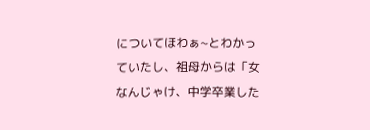についてほわぁ~とわかっていたし、祖母からは「女なんじゃけ、中学卒業した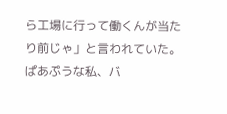ら工場に行って働くんが当たり前じゃ」と言われていた。
ぱあぷうな私、バ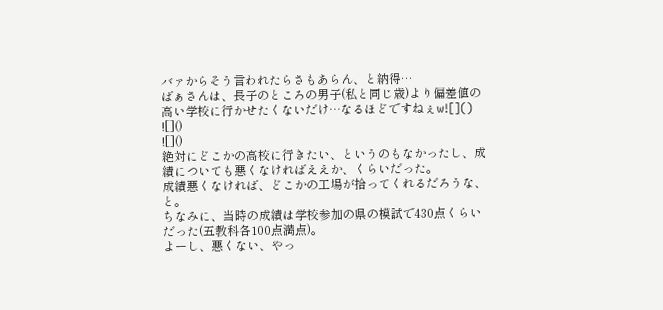バァからそう言われたらさもあらん、と納得…
ばぁさんは、長子のところの男子(私と同じ歳)より偏差値の高い学校に行かせたくないだけ…なるほどですねぇw![]()
![]()
![]()
絶対にどこかの高校に行きたい、というのもなかったし、成績についても悪くなければええか、くらいだった。
成績悪くなければ、どこかの工場が拾ってくれるだろうな、と。
ちなみに、当時の成績は学校参加の県の模試で430点くらいだった(五教科各100点満点)。
よーし、悪くない、やっ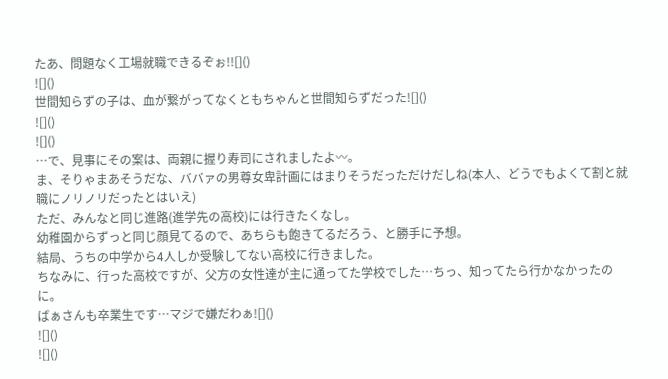たあ、問題なく工場就職できるぞぉ!![]()
![]()
世間知らずの子は、血が繋がってなくともちゃんと世間知らずだった![]()
![]()
![]()
…で、見事にその案は、両親に握り寿司にされましたよ〰。
ま、そりゃまあそうだな、ババァの男尊女卑計画にはまりそうだっただけだしね(本人、どうでもよくて割と就職にノリノリだったとはいえ)
ただ、みんなと同じ進路(進学先の高校)には行きたくなし。
幼稚園からずっと同じ顔見てるので、あちらも飽きてるだろう、と勝手に予想。
結局、うちの中学から4人しか受験してない高校に行きました。
ちなみに、行った高校ですが、父方の女性達が主に通ってた学校でした…ちっ、知ってたら行かなかったのに。
ばぁさんも卒業生です…マジで嫌だわぁ![]()
![]()
![]()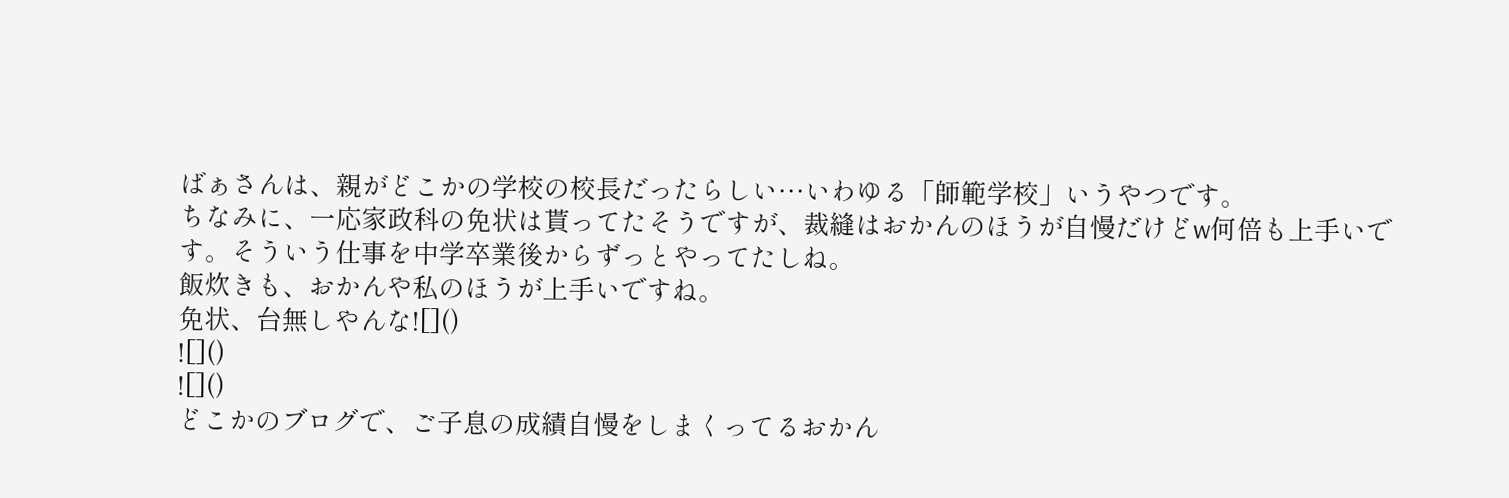ばぁさんは、親がどこかの学校の校長だったらしい…いわゆる「師範学校」いうやつです。
ちなみに、一応家政科の免状は貰ってたそうですが、裁縫はおかんのほうが自慢だけどw何倍も上手いです。そういう仕事を中学卒業後からずっとやってたしね。
飯炊きも、おかんや私のほうが上手いですね。
免状、台無しやんな![]()
![]()
![]()
どこかのブログで、ご子息の成績自慢をしまくってるおかん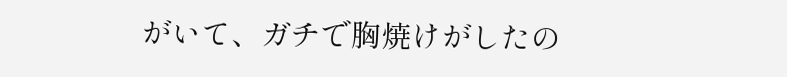がいて、ガチで胸焼けがしたの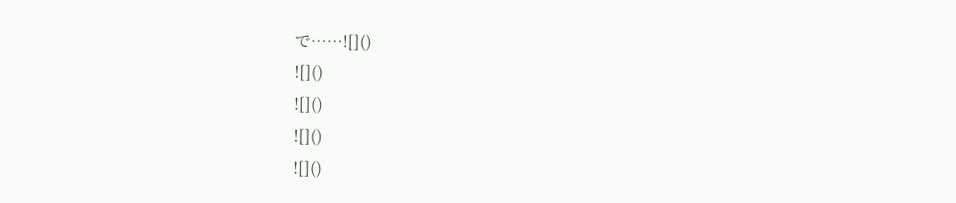で……![]()
![]()
![]()
![]()
![]()